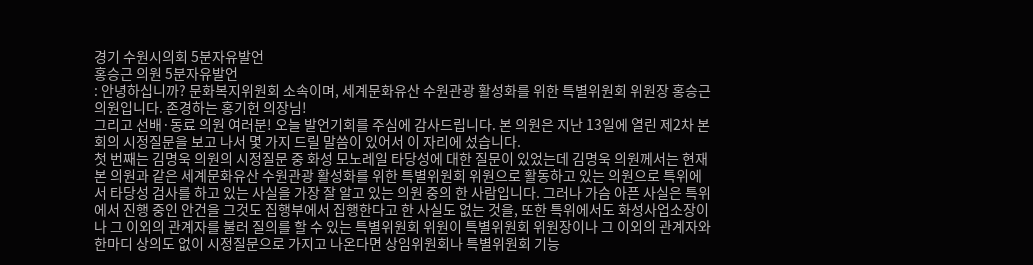경기 수원시의회 5분자유발언
홍승근 의원 5분자유발언
: 안녕하십니까? 문화복지위원회 소속이며, 세계문화유산 수원관광 활성화를 위한 특별위원회 위원장 홍승근 의원입니다. 존경하는 홍기헌 의장님!
그리고 선배·동료 의원 여러분! 오늘 발언기회를 주심에 감사드립니다. 본 의원은 지난 13일에 열린 제2차 본회의 시정질문을 보고 나서 몇 가지 드릴 말씀이 있어서 이 자리에 섰습니다.
첫 번째는 김명욱 의원의 시정질문 중 화성 모노레일 타당성에 대한 질문이 있었는데 김명욱 의원께서는 현재 본 의원과 같은 세계문화유산 수원관광 활성화를 위한 특별위원회 위원으로 활동하고 있는 의원으로 특위에서 타당성 검사를 하고 있는 사실을 가장 잘 알고 있는 의원 중의 한 사람입니다. 그러나 가슴 아픈 사실은 특위에서 진행 중인 안건을 그것도 집행부에서 집행한다고 한 사실도 없는 것을, 또한 특위에서도 화성사업소장이나 그 이외의 관계자를 불러 질의를 할 수 있는 특별위원회 위원이 특별위원회 위원장이나 그 이외의 관계자와 한마디 상의도 없이 시정질문으로 가지고 나온다면 상임위원회나 특별위원회 기능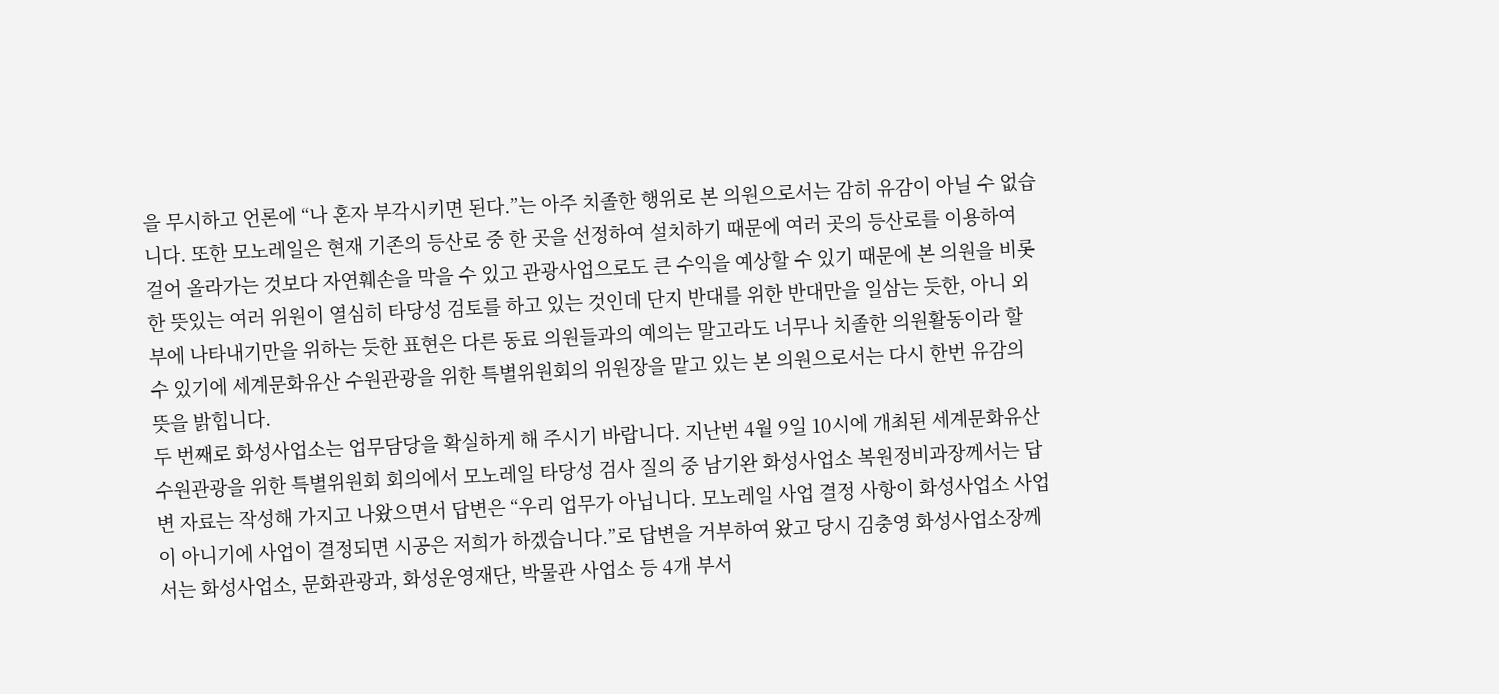을 무시하고 언론에 “나 혼자 부각시키면 된다.”는 아주 치졸한 행위로 본 의원으로서는 감히 유감이 아닐 수 없습니다. 또한 모노레일은 현재 기존의 등산로 중 한 곳을 선정하여 설치하기 때문에 여러 곳의 등산로를 이용하여 걸어 올라가는 것보다 자연훼손을 막을 수 있고 관광사업으로도 큰 수익을 예상할 수 있기 때문에 본 의원을 비롯한 뜻있는 여러 위원이 열심히 타당성 검토를 하고 있는 것인데 단지 반대를 위한 반대만을 일삼는 듯한, 아니 외부에 나타내기만을 위하는 듯한 표현은 다른 동료 의원들과의 예의는 말고라도 너무나 치졸한 의원활동이라 할 수 있기에 세계문화유산 수원관광을 위한 특별위원회의 위원장을 맡고 있는 본 의원으로서는 다시 한번 유감의 뜻을 밝힙니다.
두 번째로 화성사업소는 업무담당을 확실하게 해 주시기 바랍니다. 지난번 4월 9일 10시에 개최된 세계문화유산 수원관광을 위한 특별위원회 회의에서 모노레일 타당성 검사 질의 중 남기완 화성사업소 복원정비과장께서는 답변 자료는 작성해 가지고 나왔으면서 답변은 “우리 업무가 아닙니다. 모노레일 사업 결정 사항이 화성사업소 사업이 아니기에 사업이 결정되면 시공은 저희가 하겠습니다.”로 답변을 거부하여 왔고 당시 김충영 화성사업소장께서는 화성사업소, 문화관광과, 화성운영재단, 박물관 사업소 등 4개 부서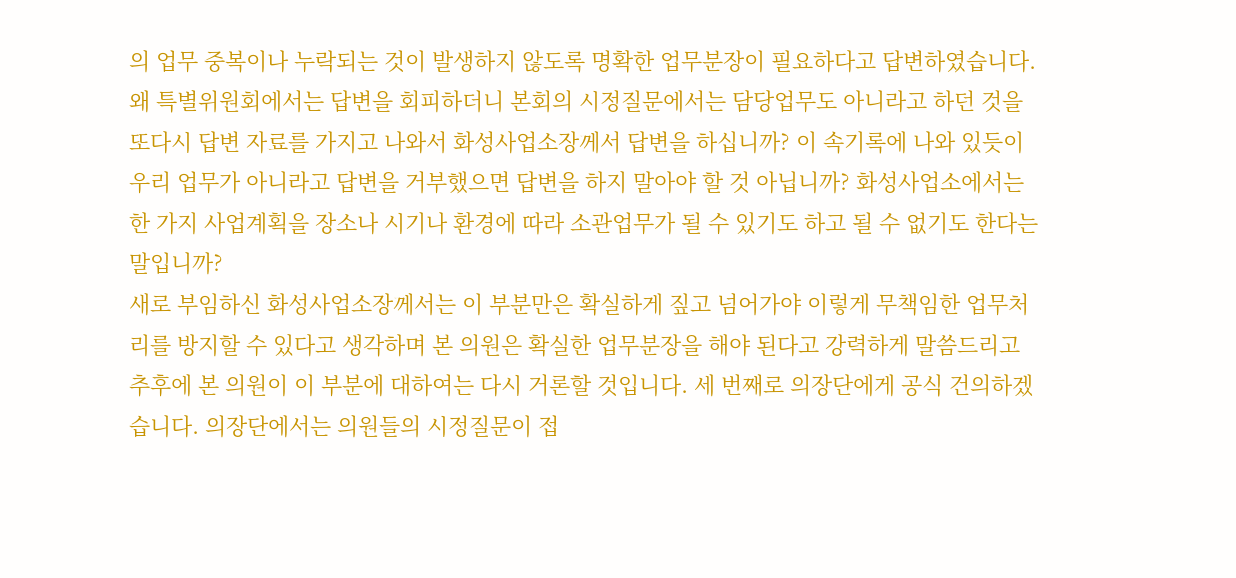의 업무 중복이나 누락되는 것이 발생하지 않도록 명확한 업무분장이 필요하다고 답변하였습니다.
왜 특별위원회에서는 답변을 회피하더니 본회의 시정질문에서는 담당업무도 아니라고 하던 것을 또다시 답변 자료를 가지고 나와서 화성사업소장께서 답변을 하십니까? 이 속기록에 나와 있듯이 우리 업무가 아니라고 답변을 거부했으면 답변을 하지 말아야 할 것 아닙니까? 화성사업소에서는 한 가지 사업계획을 장소나 시기나 환경에 따라 소관업무가 될 수 있기도 하고 될 수 없기도 한다는 말입니까?
새로 부임하신 화성사업소장께서는 이 부분만은 확실하게 짚고 넘어가야 이렇게 무책임한 업무처리를 방지할 수 있다고 생각하며 본 의원은 확실한 업무분장을 해야 된다고 강력하게 말씀드리고 추후에 본 의원이 이 부분에 대하여는 다시 거론할 것입니다. 세 번째로 의장단에게 공식 건의하겠습니다. 의장단에서는 의원들의 시정질문이 접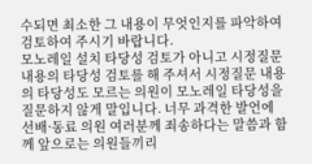수되면 최소한 그 내용이 무엇인지를 파악하여 검토하여 주시기 바랍니다.
모노레일 설치 타당성 검토가 아니고 시정질문 내용의 타당성 검토를 해 주셔서 시정질문 내용의 타당성도 모르는 의원이 모노레일 타당성을 질문하지 않게 말입니다. 너무 과격한 발언에 선배·동료 의원 여러분께 죄송하다는 말씀과 함께 앞으로는 의원들끼리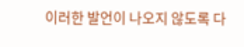이러한 발언이 나오지 않도록 다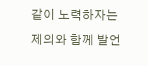같이 노력하자는 제의와 함께 발언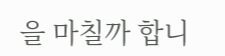을 마칠까 합니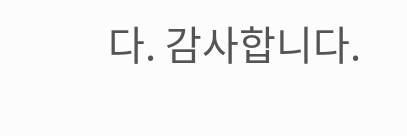다. 감사합니다.